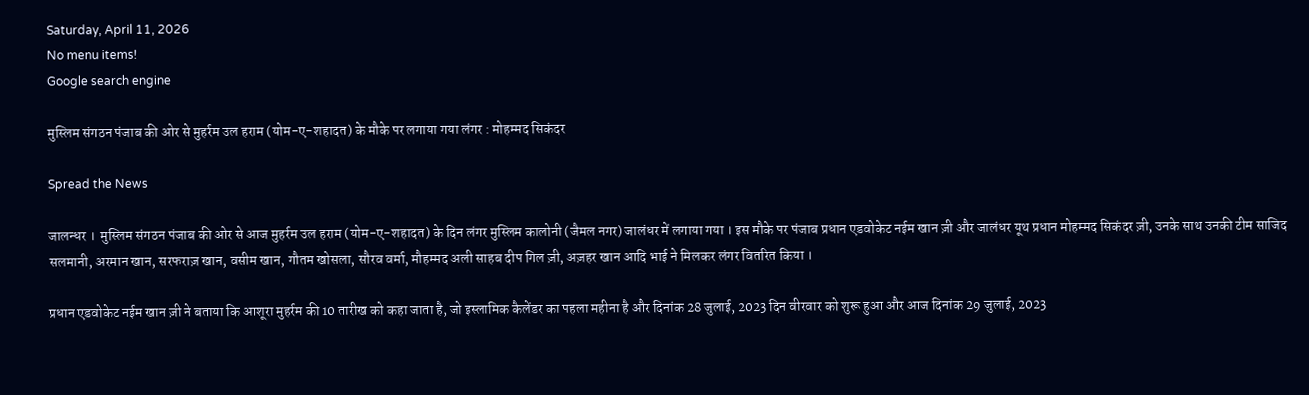Saturday, April 11, 2026
No menu items!
Google search engine

मुस्लिम संगठन पंजाब की ओर से मुहर्रम उल हराम (योम-ए-शहादत) के मौके पर लगाया गया लंगर : मोहम्मद सिकंदर

Spread the News

जालन्धर ।  मुस्लिम संगठन पंजाब की ओर से आज मुहर्रम उल हराम (योम-ए-शहादत) के दिन लंगर मुस्लिम कालोनी (जैमल नगर) जालंधर में लगाया गया । इस मौके पर पंजाब प्रधान एडवोकेट नईम खान ज़ी और जालंधर यूथ प्रधान मोहम्मद सिकंदर ज़ी, उनके साथ उनकी टीम साजिद सलमानी, अरमान खान, सरफराज़ खान, वसीम खान, गौतम खोसला, सौरव वर्मा, मौहम्मद अली साहब दीप गिल ज़ी, अज़हर खान आदि भाई ने मिलकर लंगर वितरित किया ।

प्रधान एडवोकेट नईम खान ज़ी ने बताया कि आशूरा मुहर्रम की 10 तारीख को कहा जाता है, जो इस्लामिक कैलेंडर का पहला महीना है और दिनांक 28 जुलाई, 2023 दिन वीरवार को शुरू हुआ और आज दिनांक 29 जुलाई, 2023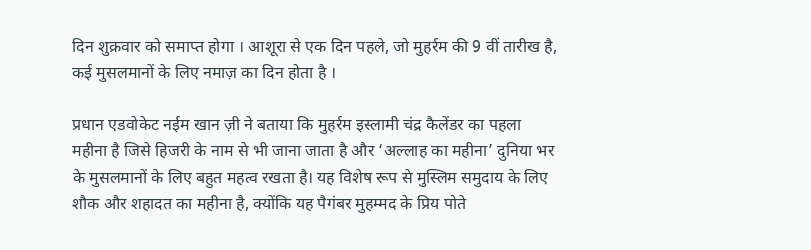दिन शुक्रवार को समाप्त होगा । आशूरा से एक दिन पहले, जो मुहर्रम की 9 वीं तारीख है, कई मुसलमानों के लिए नमाज़ का दिन होता है ।

प्रधान एडवोकेट नईम खान ज़ी ने बताया कि मुहर्रम इस्लामी चंद्र कैलेंडर का पहला महीना है जिसे हिजरी के नाम से भी जाना जाता है और ‘अल्लाह का महीना’ दुनिया भर के मुसलमानों के लिए बहुत महत्व रखता है। यह विशेष रूप से मुस्लिम समुदाय के लिए शौक और शहादत का महीना है, क्योंकि यह पैगंबर मुहम्मद के प्रिय पोते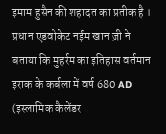इमाम हुसैन की शहादत का प्रतीक है । प्रधान एडवोकेट नईम खान ज़ी ने बताया कि मुहर्रम का इतिहास वर्तमान इराक के कर्बला में वर्ष 680 AD (इस्लामिक कैलेंडर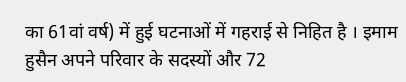का 61वां वर्ष) में हुई घटनाओं में गहराई से निहित है । इमाम हुसैन अपने परिवार के सदस्यों और 72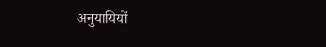अनुयायियों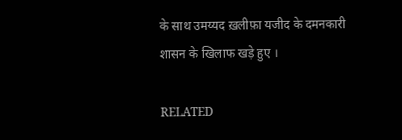के साथ उमय्यद ख़लीफ़ा यजीद के दमनकारी शासन के खिलाफ खड़े हुए ।

RELATED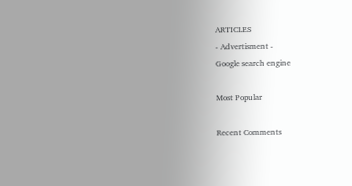ARTICLES
- Advertisment -
Google search engine

Most Popular

Recent Comments